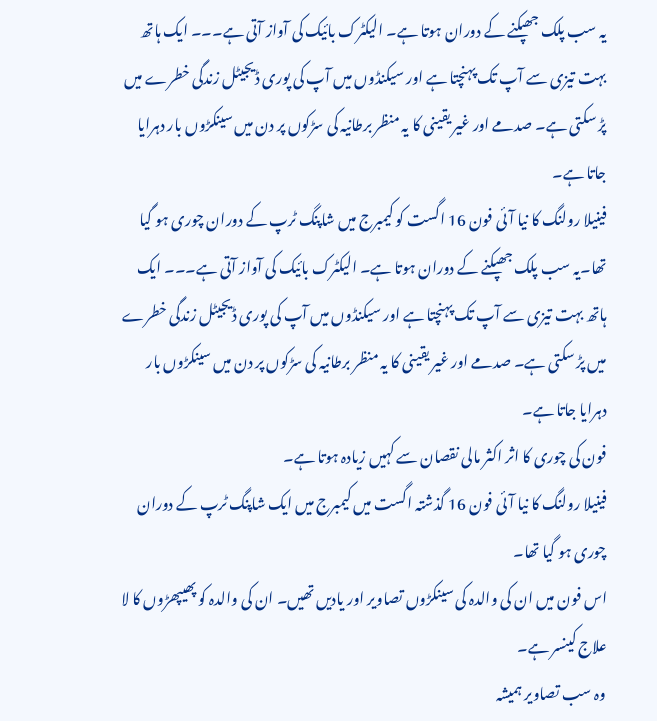یہ سب پلک جھپکنے کے دوران ہوتا ہے۔ الیکٹرک بائیک کی آواز آتی ہے۔۔۔ ایک ہاتھ بہت تیزی سے آپ تک پہنچتا ہے اور سیکنڈوں میں آپ کی پوری ڈیجیٹل زندگی خطرے میں پڑ سکتی ہے۔ صدمے اور غیر یقینی کا یہ منظر برطانیہ کی سڑکوں پر دن میں سینکڑوں بار دہرایا جاتا ہے۔
فینیلا رولنگ کا نیا آئی فون 16 اگست کو کیمبرج میں شاپنگ ٹرپ کے دوران چوری ہو گیا تھا۔یہ سب پلک جھپکنے کے دوران ہوتا ہے۔ الیکٹرک بائیک کی آواز آتی ہے۔۔۔ ایک ہاتھ بہت تیزی سے آپ تک پہنچتا ہے اور سیکنڈوں میں آپ کی پوری ڈیجیٹل زندگی خطرے میں پڑ سکتی ہے۔ صدمے اور غیر یقینی کا یہ منظر برطانیہ کی سڑکوں پر دن میں سینکڑوں بار دہرایا جاتا ہے۔
فون کی چوری کا اثر اکثر مالی نقصان سے کہیں زیادہ ہوتا ہے۔
فینیلا رولنگ کا نیا آئی فون 16 گذشتہ اگست میں کیمبرج میں ایک شاپنگ ٹرپ کے دوران چوری ہو گیا تھا۔
اس فون میں ان کی والدہ کی سینکڑوں تصاویر اور یادیں تھیں۔ ان کی والدہ کو پھیپھڑوں کا لا علاج کینسر ہے۔
وہ سب تصاویر ہمیشہ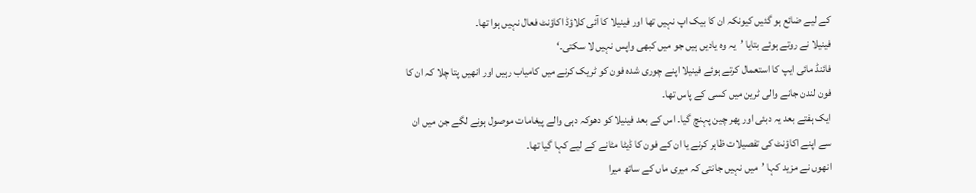کے لیے ضائع ہو گئیں کیونکہ ان کا بیک اپ نہیں تھا اور فینیلا کا آئی کلاؤڈ اکاؤنٹ فعال نہیں ہوا تھا۔
فینیلا نے روتے ہوئے بتایا ’یہ وہ یادیں ہیں جو میں کبھی واپس نہیں لا سکتی۔‘
فائنڈ مائی ایپ کا استعمال کرتے ہوئے فینیلا اپنے چوری شدہ فون کو ٹریک کرنے میں کامیاب رہیں اور انھیں پتا چلا کہ ان کا فون لندن جانے والی ٹرین میں کسی کے پاس تھا۔
ایک ہفتے بعد یہ دبئی اور پھر چین پہنچ گیا۔ اس کے بعد فینیلا کو دھوکہ دہی والے پیغامات موصول ہونے لگے جن میں ان سے اپنے اکاؤنٹ کی تفصیلات ظاہر کرنے یا ان کے فون کا ڈیٹا مٹانے کے لیے کہا گیا تھا۔
انھوں نے مزید کہا ’میں نہیں جانتی کہ میری ماں کے ساتھ میرا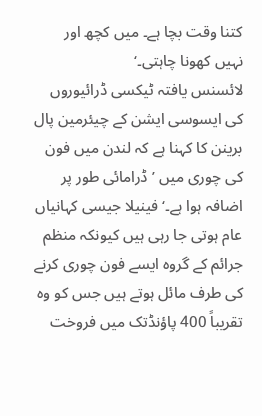کتنا وقت بچا ہے۔ میں کچھ اور نہیں کھونا چاہتی۔‘
لائسنس یافتہ ٹیکسی ڈرائیوروں کی ایسوسی ایشن کے چیئرمین پال برینن کا کہنا ہے کہ لندن میں فون کی چوری میں ’ڈرامائی طور پر اضافہ ہوا ہے۔‘فینیلا جیسی کہانیاں عام ہوتی جا رہی ہیں کیونکہ منظم جرائم کے گروہ ایسے فون چوری کرنے کی طرف مائل ہوتے ہیں جس کو وہ تقریباً 400 پاؤنڈتک میں فروخت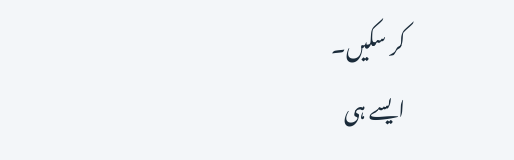کر سکیں۔
ایسے ہی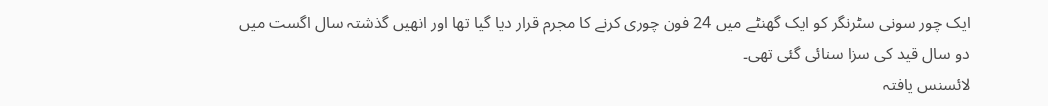ایک چور سونی سٹرنگر کو ایک گھنٹے میں 24 فون چوری کرنے کا مجرم قرار دیا گیا تھا اور انھیں گذشتہ سال اگست میں دو سال قید کی سزا سنائی گئی تھی۔
لائسنس یافتہ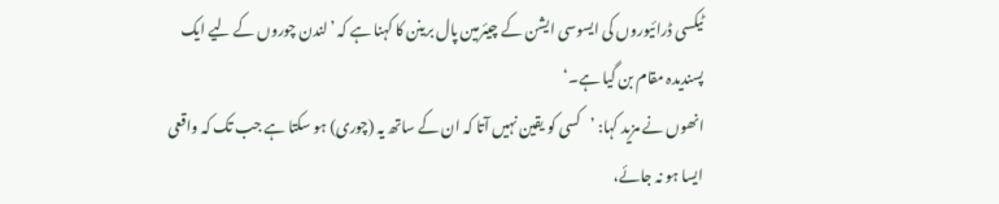ٹیکسی ڈرائیوروں کی ایسوسی ایشن کے چیئرمین پال برینن کا کہنا ہے کہ ’لندن چوروں کے لیے ایک پسندیدہ مقام بن گیا ہے۔‘
انھوں نے مزید کہا: ’کسی کو یقین نہیں آتا کہ ان کے ساتھ یہ (چوری) ہو سکتا ہے جب تک کہ واقعی ایسا ہو نہ جائے،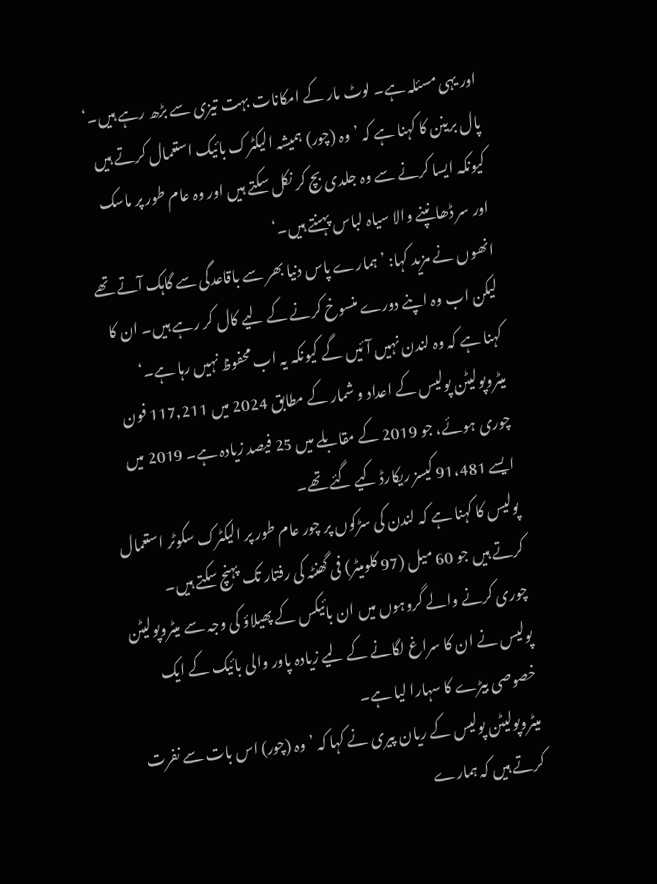اور یہی مسئلہ ہے۔ لوٹ مار کے امکانات بہت تیزی سے بڑھ رہے ہیں۔‘
پال برینن کا کہنا ہے کہ ’وہ (چور) ہمیشہ الیکٹرک بائیک استعمال کرتے ہیں کیونکہ ایسا کرنے سے وہ جلدی بچ کر نکل سکتے ہیں اور وہ عام طور پر ماسک اور سر ڈھانپنے والا سیاہ لباس پہنتے ہیں۔‘
انھوں نے مزید کہا: ’ہمارے پاس دنیا بھر سے باقاعدگی سے گاہک آتے تھے لیکن اب وہ اپنے دورے منسوخ کرنے کے لیے کال کر رہے ہیں۔ ان کا کہنا ہے کہ وہ لندن نہیں آئیں گے کیونکہ یہ اب محفوظ نہیں رہا ہے۔‘
میٹروپولیٹن پولیس کے اعداد و شمار کے مطابق 2024 میں 117,211 فون چوری ہوئے، جو 2019 کے مقابلے میں 25 فیصد زیادہ ہے۔ 2019 میں ایسے 91،481 کیسز ریکارڈ کیے گئے تھے۔
پولیس کا کہنا ہے کہ لندن کی سڑکوں پر چور عام طور پر الیکٹرک سکوٹر استعمال کرتے ہیں جو 60 میل (97 کلومیٹر) فی گھنٹہ کی رفتار تک پہنچ سکتے ہیں۔
چوری کرنے والے گروہوں میں ان بائیکس کے پھیلاؤ کی وجہ سے میٹروپولیٹن پولیس نے ان کا سراغ لگانے کے لیے زیادہ پاور والی بائیک کے ایک خصوصی بیڑے کا سہارا لیا ہے۔
میٹروپولیٹن پولیس کے ریان پیری نے کہا کہ ’وہ (چور) اس بات سے نفرت کرتے ہیں کہ ہمارے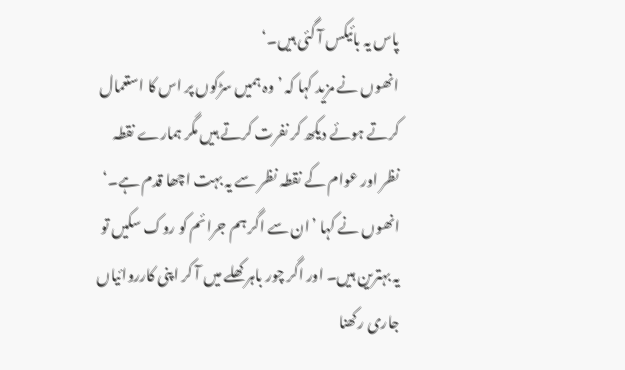پاس یہ بائیکس آ گئی ہیں۔‘
انھوں نے مزید کہا کہ ’وہ ہمیں سڑکوں پر اس کا استعمال کرتے ہوئے دیکھ کر نفرت کرتے ہیں مگر ہمارے نقطہ نظر اور عوام کے نقطہ نظر سے یہ بہت اچھا قدم ہے۔‘
انھوں نے کہا ’ان سے اگر ہم جرائم کو روک سکیں تو یہ بہترین ہیں۔ اور اگر چور باہر کھلے میں آ کر اپنی کارروائیاں جاری رکھنا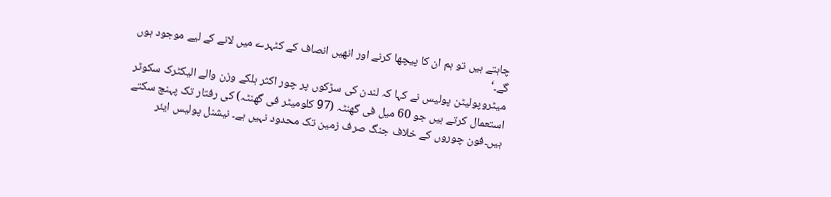چاہتے ہیں تو ہم ان کا پیچھا کرنے اور انھیں انصاف کے کٹہرے میں لانے کے لیے موجود ہوں گے۔‘
میٹروپولیٹن پولیس نے کہا کہ لندن کی سڑکوں پر چور اکثر ہلکے وزن والے الیکٹرک سکوٹر استعمال کرتے ہیں جو 60 میل فی گھنٹہ (97 کلومیٹر فی گھنٹہ) کی رفتار تک پہنچ سکتے ہیں۔فون چوروں کے خلاف جنگ صرف زمین تک محدود نہیں ہے۔ نیشنل پولیس ایئر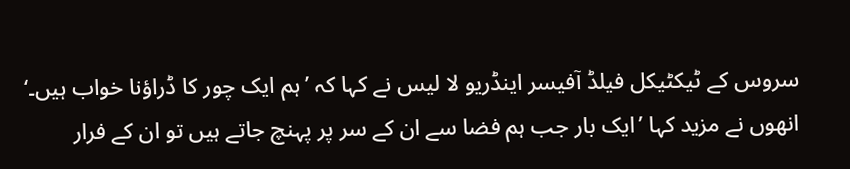سروس کے ٹیکٹیکل فیلڈ آفیسر اینڈریو لا لیس نے کہا کہ ’ہم ایک چور کا ڈراؤنا خواب ہیں۔‘
انھوں نے مزید کہا ’ایک بار جب ہم فضا سے ان کے سر پر پہنچ جاتے ہیں تو ان کے فرار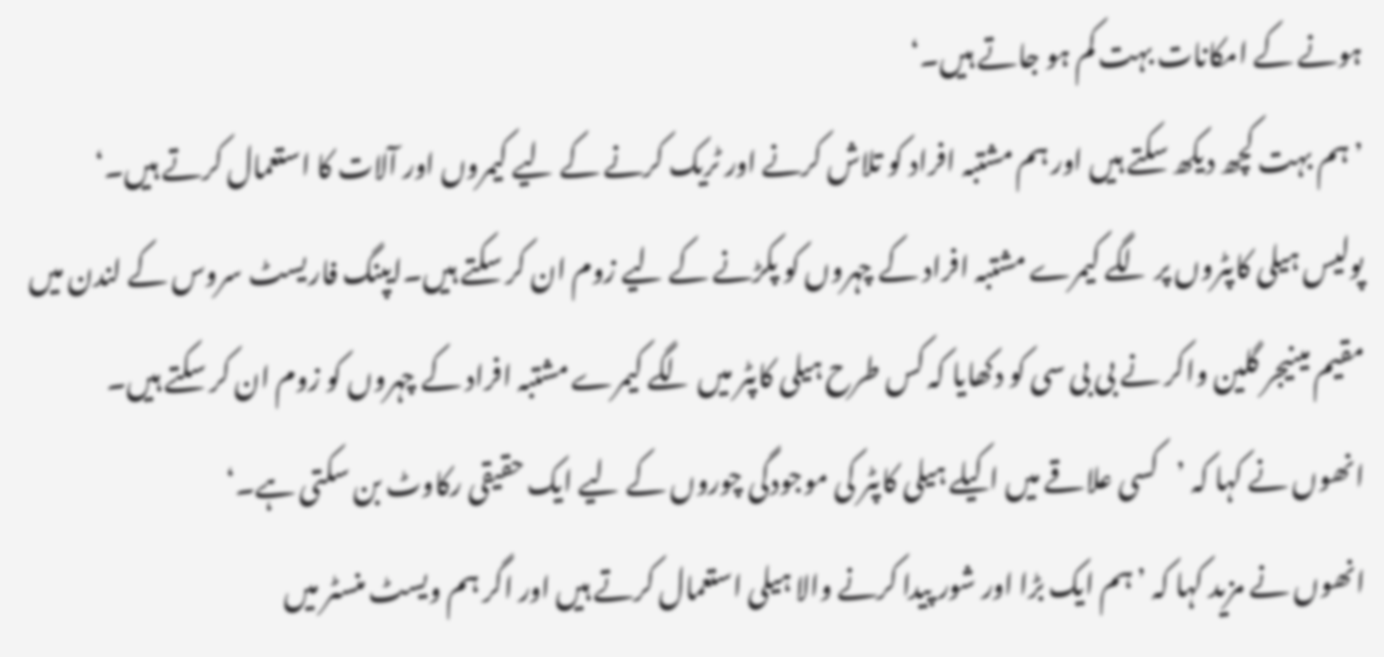ہونے کے امکانات بہت کم ہو جاتے ہیں۔‘
’ہم بہت کچھ دیکھ سکتے ہیں اور ہم مشتبہ افراد کو تلاش کرنے اور ٹریک کرنے کے لیے کیمروں اور آلات کا استعمال کرتے ہیں۔‘
پولیس ہیلی کاپٹروں پر لگے کیمرے مشتبہ افراد کے چہروں کو پکڑنے کے لیے زوم ان کر سکتے ہیں۔ایپنگ فاریسٹ سروس کے لندن میں مقیم مینیجر گلین واکر نے بی بی سی کو دکھایا کہ کس طرح ہیلی کاپٹر میں لگے کیمرے مشتبہ افراد کے چہروں کو زوم ان کر سکتے ہیں۔
انھوں نے کہا کہ ’کسی علاقے میں اکیلے ہیلی کاپٹر کی موجودگی چوروں کے لیے ایک حقیقی رکاوٹ بن سکتی ہے۔‘
انھوں نے مزید کہا کہ ’ہم ایک بڑا اور شور پیدا کرنے والا ہیلی استعمال کرتے ہیں اور اگر ہم ویسٹ منسٹر میں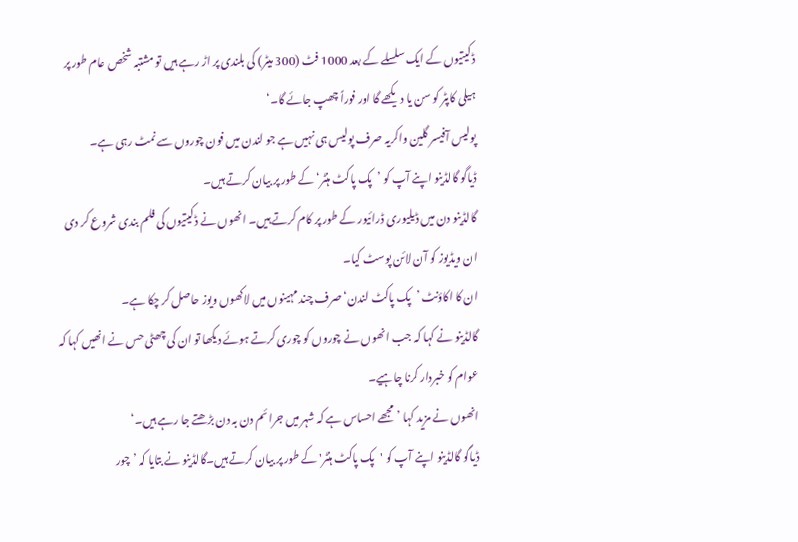ڈکیتیوں کے ایک سلسلے کے بعد 1000 فٹ (300 میٹر) کی بلندی پر اڑ رہے ہیں تو مشتبہ شخص عام طور پر ہیلی کاپٹر کو سن یا دیکھے گا اور فوراً چھپ جائے گا۔‘
پولیس آفیسر گلین واکریہ صرف پولیس ہی نہیں ہے جو لندن میں فون چوروں سے نمٹ رہی ہے۔
ڈیاگو گالڈینو اپنے آپ کو ’پک پاکٹ ہنٹر‘ کے طور پر بیان کرتے ہیں۔
گالڈینو دن میں ڈیلیوری ڈرائیور کے طور پر کام کرتے ہیں۔ انھوں نے ڈکیتیوں کی فلم بندی شروع کر دی ان ویڈیوز کو آن لائن پوسٹ کیا۔
ان کا اکاؤنٹ ’پک پاکٹ لندن‘ صرف چند مہینوں میں لاکھوں ویوز حاصل کر چکا ہے۔
گالڈینو نے کہا کہ جب انھوں نے چوروں کو چوری کرتے ہوئے دیکھا تو ان کی چھٹی حس نے انھیں کہا کہ عوام کو خبردار کرنا چاہیے۔
انھوں نے مزید کہا ’مجھے احساس ہے کہ شہر میں جرائم دن بہ دن بڑھتے جا رہے ہیں۔‘
ڈیاگو گالڈینو اپنے آپ کو 'پک پاکٹ ہنٹر' کے طور پر بیان کرتے ہیں۔گالڈینو نے بتایا کہ ’چور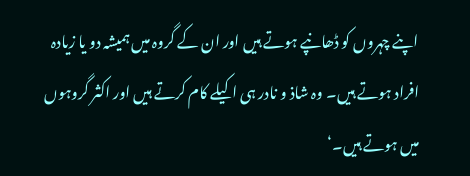اپنے چہروں کو ڈھانپے ہوتے ہیں اور ان کے گروہ میں ہمیشہ دو یا زیادہ افراد ہوتے ہیں۔ وہ شاذ و نادر ہی اکیلے کام کرتے ہیں اور اکثر گروہوں میں ہوتے ہیں۔‘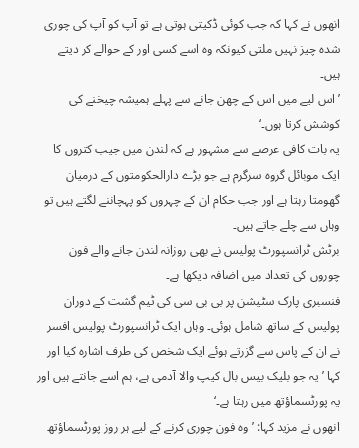انھوں نے کہا کہ جب کوئی ڈکیتی ہوتی ہے تو آپ کو آپ کی چوری شدہ چیز نہیں ملتی کیونکہ وہ اسے کسی اور کے حوالے کر دیتے ہیں۔
’اس لیے میں اس کے چھن جانے سے پہلے ہمیشہ چیخنے کی کوشش کرتا ہوں۔‘
یہ بات کافی عرصے سے مشہور ہے کہ لندن میں جیب کتروں کا ایک موبائل گروہ سرگرم ہے جو بڑے دارالحکومتوں کے درمیان گھومتا رہتا ہے اور جب حکام ان کے چہروں کو پہچاننے لگتے ہیں تو وہاں سے چلے جاتے ہیں۔
برٹش ٹرانسپورٹ پولیس نے بھی روزانہ لندن جانے والے فون چوروں کی تعداد میں اضافہ دیکھا ہے۔
فنسبری پارک سٹیشن پر بی بی سی کی ٹیم گشت کے دوران پولیس کے ساتھ شامل ہوئی۔ وہاں ایک ٹرانسپورٹ پولیس افسر نے ان کے پاس سے گزرتے ہوئے ایک شخص کی طرف اشارہ کیا اور کہا ’یہ جو بلیک بیس بال کیپ والا آدمی ہے، ہم اسے جانتے ہیں اور یہ پورٹسماؤتھ میں رہتا ہے۔‘
انھوں نے مزید کہا: ’وہ فون چوری کرنے کے لیے ہر روز پورٹسماؤتھ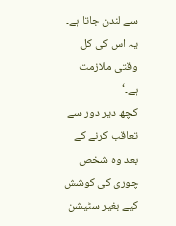سے لندن جاتا ہے۔ یہ اس کی کل وقتی ملازمت ہے۔‘
کچھ دیر دور سے تعاقب کرنے کے بعد وہ شخص چوری کی کوشش کیے بغیر سٹیشن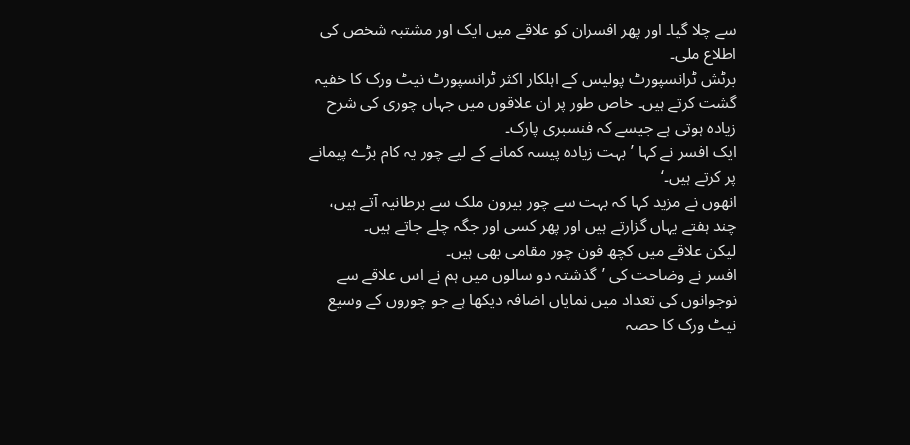سے چلا گیا۔ اور پھر افسران کو علاقے میں ایک اور مشتبہ شخص کی اطلاع ملی۔
برٹش ٹرانسپورٹ پولیس کے اہلکار اکثر ٹرانسپورٹ نیٹ ورک کا خفیہ گشت کرتے ہیں۔ خاص طور پر ان علاقوں میں جہاں چوری کی شرح زیادہ ہوتی ہے جیسے کہ فنسبری پارک۔
ایک افسر نے کہا ’بہت زیادہ پیسہ کمانے کے لیے چور یہ کام بڑے پیمانے پر کرتے ہیں۔‘
انھوں نے مزید کہا کہ بہت سے چور بیرون ملک سے برطانیہ آتے ہیں، چند ہفتے یہاں گزارتے ہیں اور پھر کسی اور جگہ چلے جاتے ہیں۔
لیکن علاقے میں کچھ فون چور مقامی بھی ہیں۔
افسر نے وضاحت کی ’گذشتہ دو سالوں میں ہم نے اس علاقے سے نوجوانوں کی تعداد میں نمایاں اضافہ دیکھا ہے جو چوروں کے وسیع نیٹ ورک کا حصہ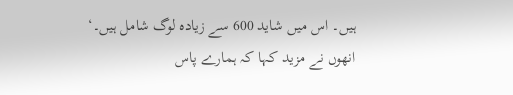ہیں۔ اس میں شاید 600 سے زیادہ لوگ شامل ہیں۔‘
انھوں نے مزید کہا کہ ہمارے پاس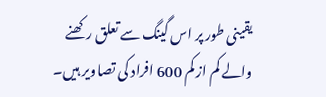یقینی طور پر اس گینگ سے تعلق رکھنے والے کم از کم 600 افراد کی تصاویر ہیں۔